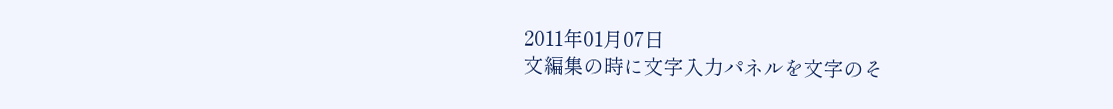2011年01月07日
文編集の時に文字入力パネルを文字のそ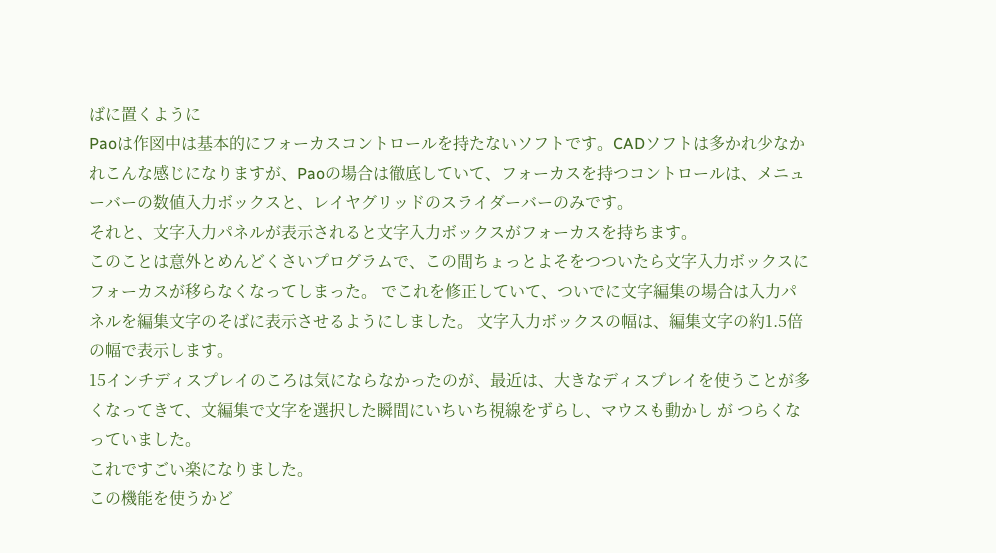ばに置くように
Paoは作図中は基本的にフォーカスコントロールを持たないソフトです。CADソフトは多かれ少なかれこんな感じになりますが、Paoの場合は徹底していて、フォーカスを持つコントロールは、メニューバーの数値入力ボックスと、レイヤグリッドのスライダーバーのみです。
それと、文字入力パネルが表示されると文字入力ボックスがフォーカスを持ちます。
このことは意外とめんどくさいプログラムで、この間ちょっとよそをつついたら文字入力ボックスにフォーカスが移らなくなってしまった。 でこれを修正していて、ついでに文字編集の場合は入力パネルを編集文字のそばに表示させるようにしました。 文字入力ボックスの幅は、編集文字の約1.5倍の幅で表示します。
15インチディスプレイのころは気にならなかったのが、最近は、大きなディスプレイを使うことが多くなってきて、文編集で文字を選択した瞬間にいちいち視線をずらし、マウスも動かし が つらくなっていました。
これですごい楽になりました。
この機能を使うかど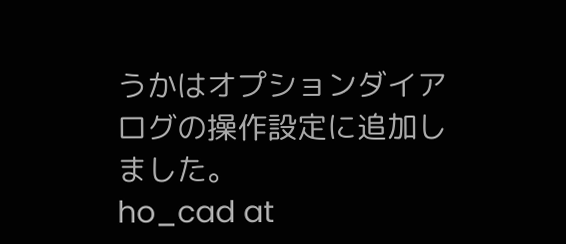うかはオプションダイアログの操作設定に追加しました。
ho_cad at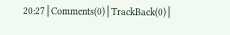20:27│Comments(0)│TrackBack(0)│